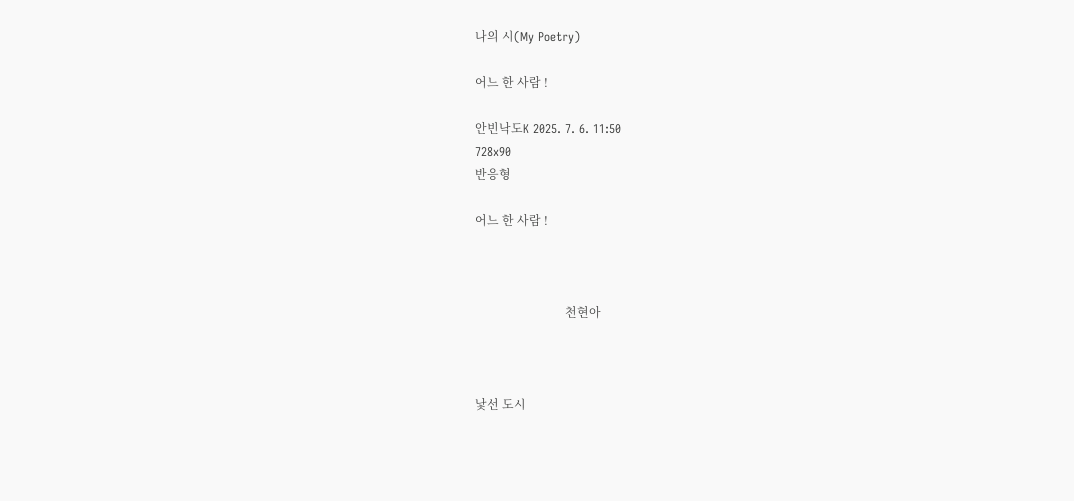나의 시(My Poetry)

어느 한 사람 !

안빈낙도K 2025. 7. 6. 11:50
728x90
반응형

어느 한 사람 !



                              천현아



낯선 도시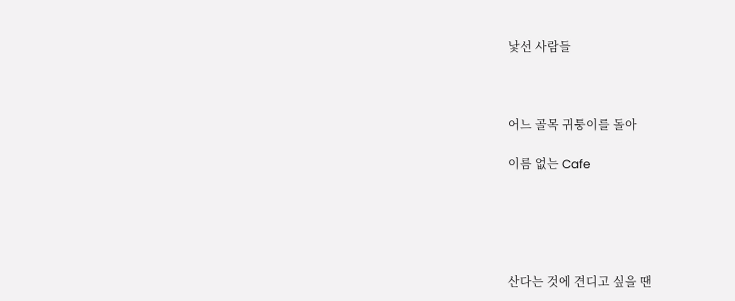낯선 사람들



어느 골목 귀퉁이를 돌아

이름 없는 Cafe





산다는 것에 견디고 싶을 땐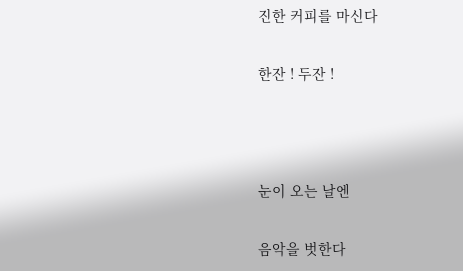진한 커피를 마신다

한잔 ! 두잔 !



눈이 오는 날엔

음악을 벗한다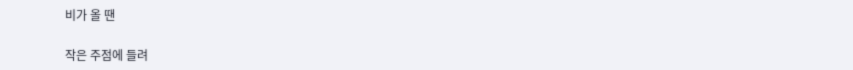비가 올 땐

작은 주점에 들려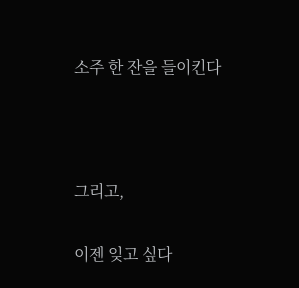소주 한 잔을 들이킨다



그리고,

이젠 잊고 싶다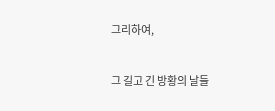그리하여,

그 길고 긴 방황의 날들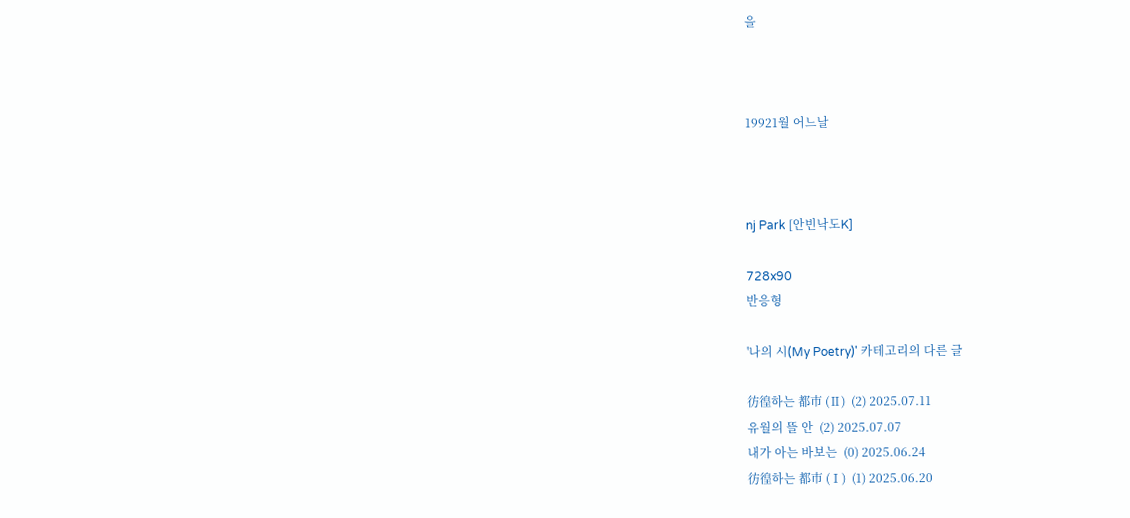을



19921월 어느날



nj Park [안빈낙도K]

728x90
반응형

'나의 시(My Poetry)' 카테고리의 다른 글

彷徨하는 都市 (Ⅱ)  (2) 2025.07.11
유월의 뜰 안  (2) 2025.07.07
내가 아는 바보는  (0) 2025.06.24
彷徨하는 都市 (Ⅰ)  (1) 2025.06.20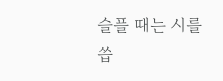슬플 때는 시를 씁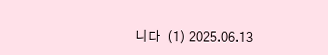니다  (1) 2025.06.13